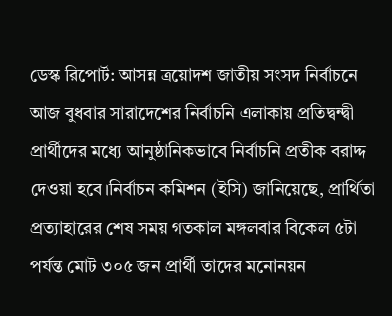ডেস্ক রিপোর্ট: আসন্ন ত্রয়োদশ জাতীয় সংসদ নির্বাচনে আজ বুধবার সারাদেশের নির্বাচনি এলাকায় প্রতিদ্বন্দ্বী প্রার্থীদের মধ্যে আনুষ্ঠানিকভাবে নির্বাচনি প্রতীক বরাদ্দ দেওয়া হবে।নির্বাচন কমিশন (ইসি) জানিয়েছে, প্রার্থিতা প্রত্যাহারের শেষ সময় গতকাল মঙ্গলবার বিকেল ৫টা পর্যন্ত মোট ৩০৫ জন প্রার্থী তাদের মনোনয়ন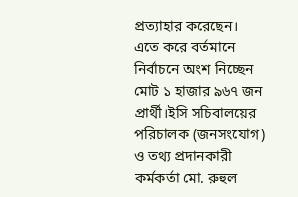প্রত্যাহার করেছেন।
এতে করে বর্তমানে নির্বাচনে অংশ নিচ্ছেন মোট ১ হাজার ৯৬৭ জন প্রার্থী।ইসি সচিবালয়ের পরিচালক (জনসংযোগ) ও তথ্য প্রদানকারী কর্মকর্তা মো. রুহুল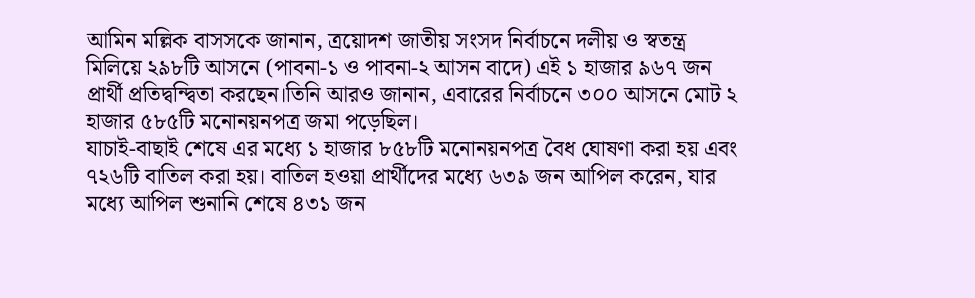আমিন মল্লিক বাসসকে জানান, ত্রয়োদশ জাতীয় সংসদ নির্বাচনে দলীয় ও স্বতন্ত্র মিলিয়ে ২৯৮টি আসনে (পাবনা-১ ও পাবনা-২ আসন বাদে) এই ১ হাজার ৯৬৭ জন প্রার্থী প্রতিদ্বন্দ্বিতা করছেন।তিনি আরও জানান, এবারের নির্বাচনে ৩০০ আসনে মোট ২ হাজার ৫৮৫টি মনোনয়নপত্র জমা পড়েছিল।
যাচাই-বাছাই শেষে এর মধ্যে ১ হাজার ৮৫৮টি মনোনয়নপত্র বৈধ ঘোষণা করা হয় এবং ৭২৬টি বাতিল করা হয়। বাতিল হওয়া প্রার্থীদের মধ্যে ৬৩৯ জন আপিল করেন, যার মধ্যে আপিল শুনানি শেষে ৪৩১ জন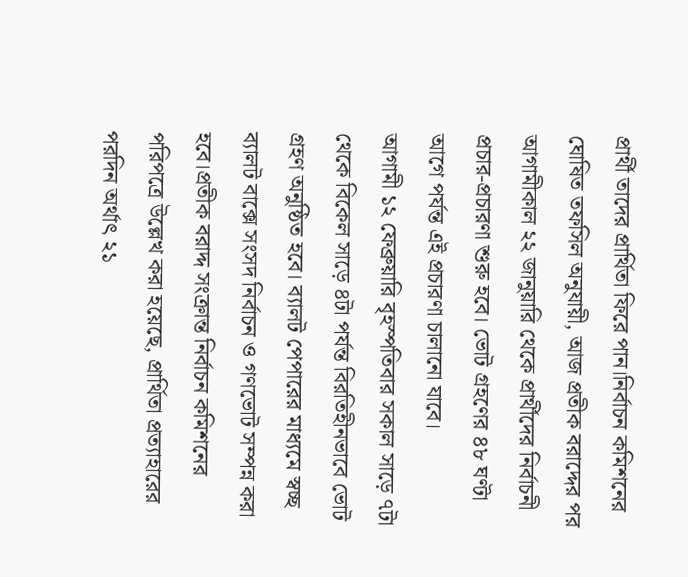প্রার্থী তাদের প্রার্থিতা ফিরে পান।নির্বাচন কমিশনের ঘোষিত তফসিল অনুযায়ী, আজ প্রতীক বরাদ্দের পর আগামীকাল ২২ জানুয়ারি থেকে প্রার্থীদের নির্বাচনী প্রচার-প্রচারণা শুরু হবে। ভোট গ্রহণের ৪৮ ঘণ্টা আগে পর্যন্ত এই প্রচারণা চালানো যাবে।
আগামী ১২ ফেব্রুয়ারি বৃহস্পতিবার সকাল সাড়ে ৭টা থেকে বিকেল সাড়ে ৪টা পর্যন্ত বিরতিহীনভাবে ভোট গ্রহণ অনুষ্ঠিত হবে। ব্যালট পেপারের মাধ্যমে স্বচ্ছ ব্যালট বাক্সে সংসদ নির্বাচন ও গণভোট সম্পন্ন করা হবে।প্রতীক বরাদ্দ সংক্রান্ত নির্বাচন কমিশনের পরিপত্রে উল্লেখ করা হয়েছে, প্রার্থিতা প্রত্যাহারের পরদিন অর্থাৎ ২১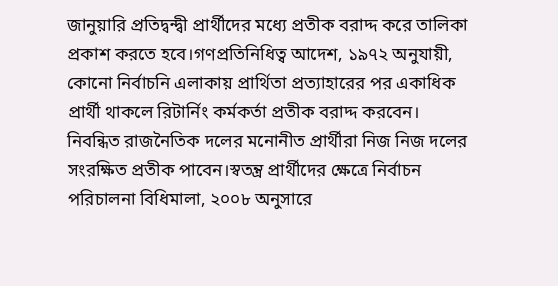জানুয়ারি প্রতিদ্বন্দ্বী প্রার্থীদের মধ্যে প্রতীক বরাদ্দ করে তালিকা প্রকাশ করতে হবে।গণপ্রতিনিধিত্ব আদেশ, ১৯৭২ অনুযায়ী, কোনো নির্বাচনি এলাকায় প্রার্থিতা প্রত্যাহারের পর একাধিক প্রার্থী থাকলে রিটার্নিং কর্মকর্তা প্রতীক বরাদ্দ করবেন।
নিবন্ধিত রাজনৈতিক দলের মনোনীত প্রার্থীরা নিজ নিজ দলের সংরক্ষিত প্রতীক পাবেন।স্বতন্ত্র প্রার্থীদের ক্ষেত্রে নির্বাচন পরিচালনা বিধিমালা, ২০০৮ অনুসারে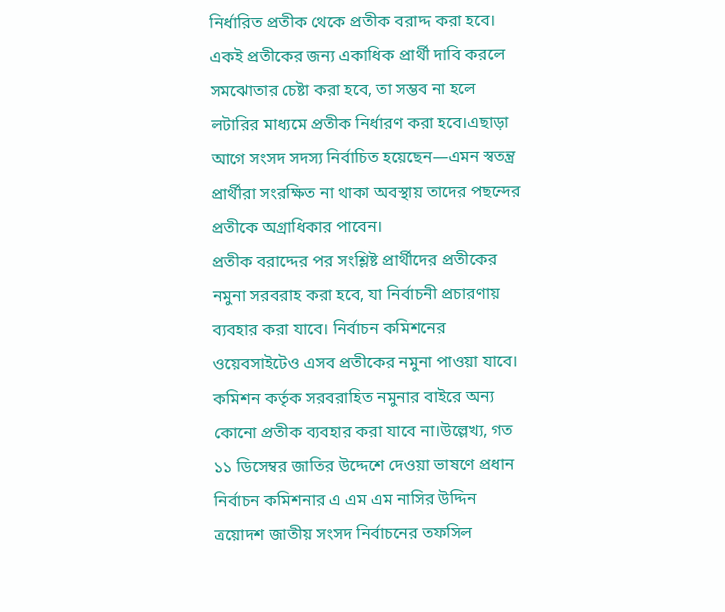নির্ধারিত প্রতীক থেকে প্রতীক বরাদ্দ করা হবে। একই প্রতীকের জন্য একাধিক প্রার্থী দাবি করলে সমঝোতার চেষ্টা করা হবে, তা সম্ভব না হলে লটারির মাধ্যমে প্রতীক নির্ধারণ করা হবে।এছাড়া আগে সংসদ সদস্য নির্বাচিত হয়েছেন—এমন স্বতন্ত্র প্রার্থীরা সংরক্ষিত না থাকা অবস্থায় তাদের পছন্দের প্রতীকে অগ্রাধিকার পাবেন।
প্রতীক বরাদ্দের পর সংশ্লিষ্ট প্রার্থীদের প্রতীকের নমুনা সরবরাহ করা হবে, যা নির্বাচনী প্রচারণায় ব্যবহার করা যাবে। নির্বাচন কমিশনের ওয়েবসাইটেও এসব প্রতীকের নমুনা পাওয়া যাবে। কমিশন কর্তৃক সরবরাহিত নমুনার বাইরে অন্য কোনো প্রতীক ব্যবহার করা যাবে না।উল্লেখ্য, গত ১১ ডিসেম্বর জাতির উদ্দেশে দেওয়া ভাষণে প্রধান নির্বাচন কমিশনার এ এম এম নাসির উদ্দিন ত্রয়োদশ জাতীয় সংসদ নির্বাচনের তফসিল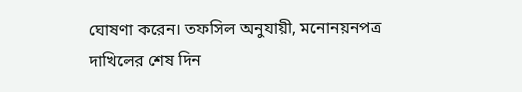ঘোষণা করেন। তফসিল অনুযায়ী, মনোনয়নপত্র দাখিলের শেষ দিন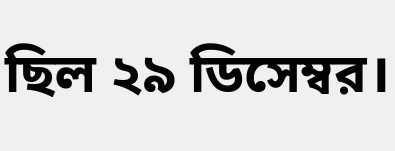ছিল ২৯ ডিসেম্বর।